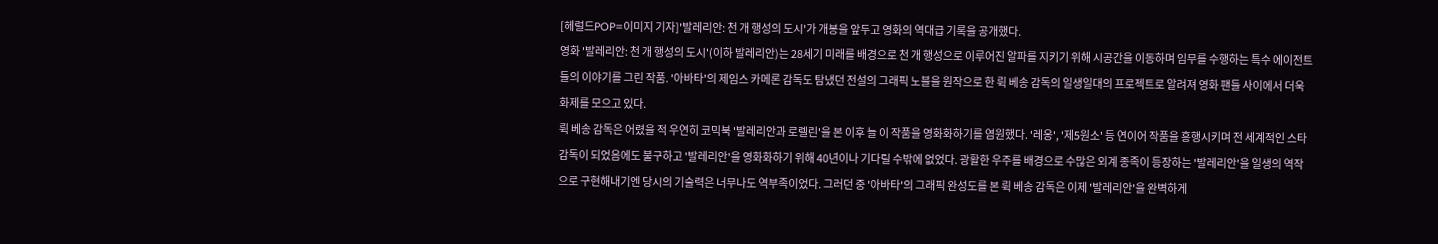[헤럴드POP=이미지 기자]'발레리안: 천 개 행성의 도시'가 개봉을 앞두고 영화의 역대급 기록을 공개했다.
영화 '발레리안: 천 개 행성의 도시'(이하 발레리안)는 28세기 미래를 배경으로 천 개 행성으로 이루어진 알파를 지키기 위해 시공간을 이동하며 임무를 수행하는 특수 에이전트들의 이야기를 그린 작품. '아바타'의 제임스 카메론 감독도 탐냈던 전설의 그래픽 노블을 원작으로 한 뤽 베송 감독의 일생일대의 프로젝트로 알려져 영화 팬들 사이에서 더욱 화제를 모으고 있다.
뤽 베송 감독은 어렸을 적 우연히 코믹북 '발레리안과 로렐린'을 본 이후 늘 이 작품을 영화화하기를 염원했다. '레옹', '제5원소' 등 연이어 작품을 흥행시키며 전 세계적인 스타 감독이 되었음에도 불구하고 '발레리안'을 영화화하기 위해 40년이나 기다릴 수밖에 없었다. 광활한 우주를 배경으로 수많은 외계 종족이 등장하는 '발레리안'을 일생의 역작으로 구현해내기엔 당시의 기술력은 너무나도 역부족이었다. 그러던 중 '아바타'의 그래픽 완성도를 본 뤽 베송 감독은 이제 '발레리안'을 완벽하게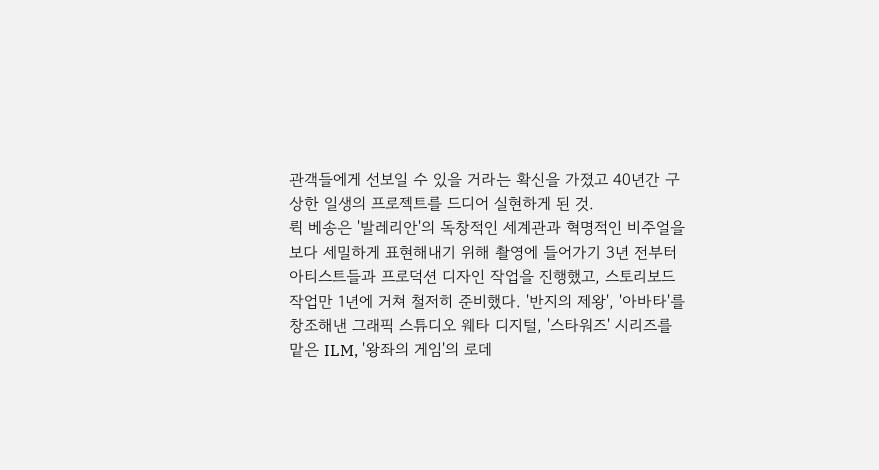관객들에게 선보일 수 있을 거라는 확신을 가졌고 40년간 구상한 일생의 프로젝트를 드디어 실현하게 된 것.
뤽 베송은 '발레리안'의 독창적인 세계관과 혁명적인 비주얼을 보다 세밀하게 표현해내기 위해 촬영에 들어가기 3년 전부터 아티스트들과 프로덕션 디자인 작업을 진행했고, 스토리보드 작업만 1년에 거쳐 철저히 준비했다. '반지의 제왕', '아바타'를 창조해낸 그래픽 스튜디오 웨타 디지털, '스타워즈' 시리즈를 맡은 ILM, '왕좌의 게임'의 로데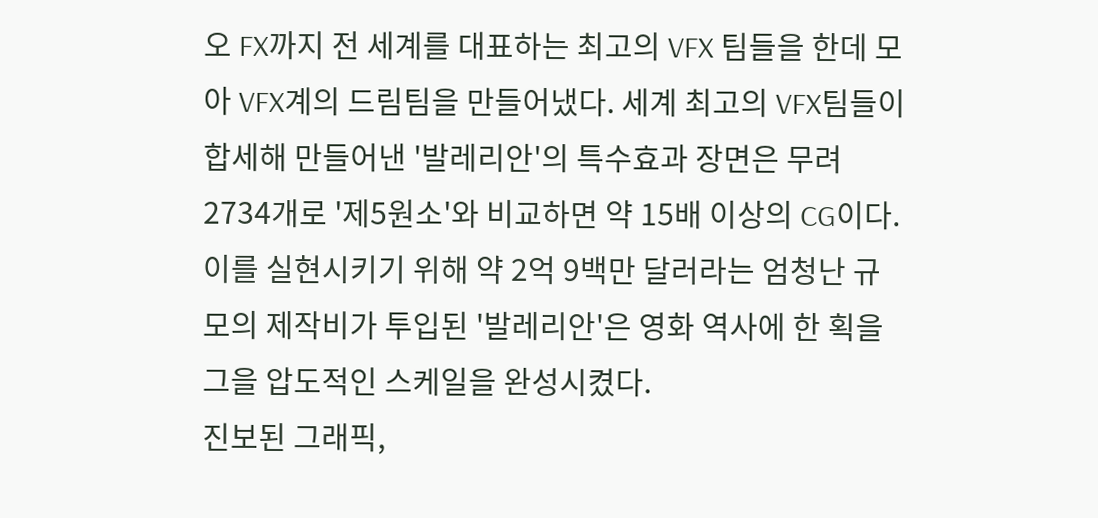오 FX까지 전 세계를 대표하는 최고의 VFX 팀들을 한데 모아 VFX계의 드림팀을 만들어냈다. 세계 최고의 VFX팀들이 합세해 만들어낸 '발레리안'의 특수효과 장면은 무려 2734개로 '제5원소'와 비교하면 약 15배 이상의 CG이다. 이를 실현시키기 위해 약 2억 9백만 달러라는 엄청난 규모의 제작비가 투입된 '발레리안'은 영화 역사에 한 획을 그을 압도적인 스케일을 완성시켰다.
진보된 그래픽,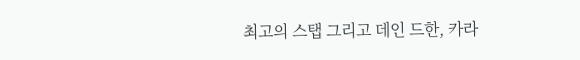최고의 스탭 그리고 데인 드한, 카라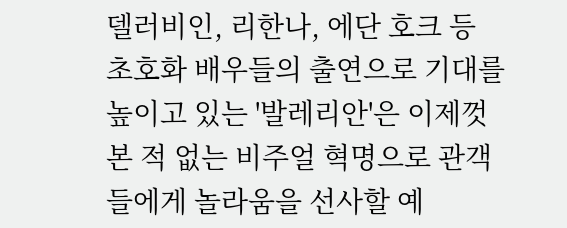델러비인, 리한나, 에단 호크 등 초호화 배우들의 출연으로 기대를 높이고 있는 '발레리안'은 이제껏 본 적 없는 비주얼 혁명으로 관객들에게 놀라움을 선사할 예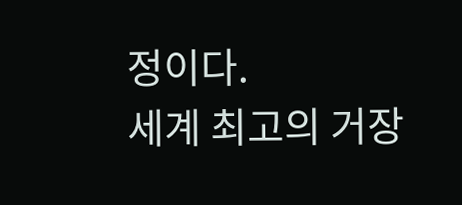정이다.
세계 최고의 거장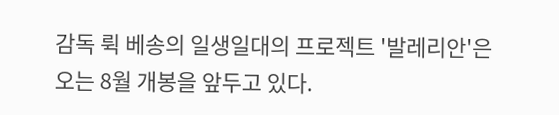감독 뤽 베송의 일생일대의 프로젝트 '발레리안'은 오는 8월 개봉을 앞두고 있다.